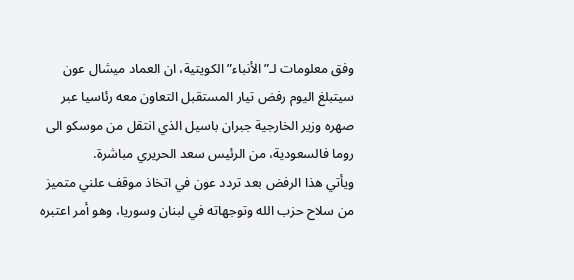وفق معلومات لـ”الأنباء” الكويتية، ان العماد ميشال عون سيتبلغ اليوم رفض تيار المستقبل التعاون معه رئاسيا عبر صهره وزير الخارجية جبران باسيل الذي انتقل من موسكو الى روما فالسعودية، من الرئيس سعد الحريري مباشرة.
ويأتي هذا الرفض بعد تردد عون في اتخاذ موقف علني متميز من سلاح حزب الله وتوجهاته في لبنان وسوريا، وهو أمر اعتبره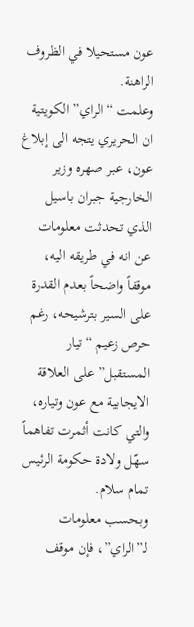عون مستحيلا في الظروف الراهنة.
وعلمت “الراي” الكويتية ان الحريري يتجه الى إبلاغ عون، عبر صهره وزير الخارجية جبران باسيل الذي تحدثت معلومات عن انه في طريقه اليه، موقفاً واضحاً بعدم القدرة على السير بترشيحه، رغم حرص زعيم “تيار المستقبل” على العلاقة الايجابية مع عون وتياره، والتي كانت أثمرت تفاهماً سهّل ولادة حكومة الرئيس تمام سلام.
وبحسب معلومات لـ”الراي”، فإن موقف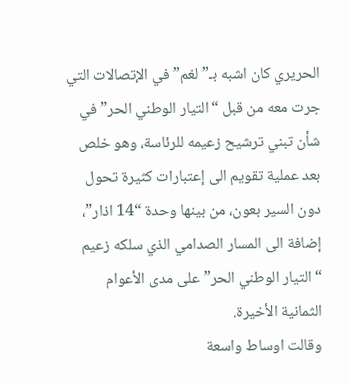الحريري كان اشبه بـ”لغم” في الإتصالات التي جرت معه من قبل “التيار الوطني الحر” في شأن تبني ترشيح زعيمه للرئاسة، وهو خلص بعد عملية تقويم الى إعتبارات كثيرة تحول دون السير بعون، من بينها وحدة “14 اذار”، إضافة الى المسار الصدامي الذي سلكه زعيم “التيار الوطني الحر” على مدى الأعوام الثمانية الأخيرة.
وقالت اوساط واسعة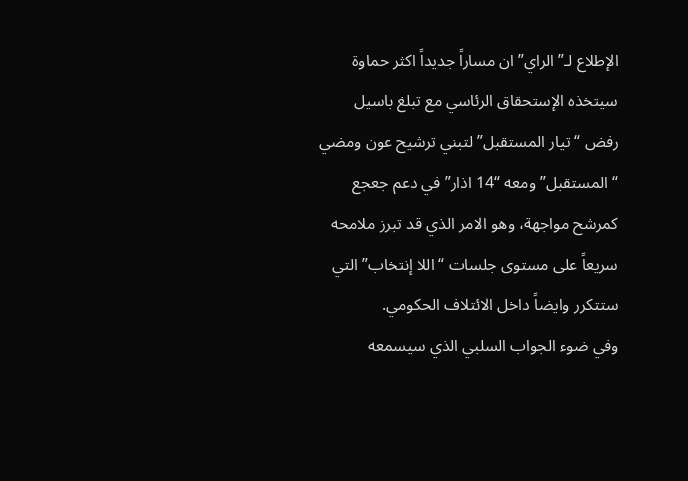الإطلاع لـ”الراي” ان مساراً جديداً اكثر حماوة سيتخذه الإستحقاق الرئاسي مع تبلغ باسيل رفض “تيار المستقبل” لتبني ترشيح عون ومضي “المستقبل” ومعه “14 اذار” في دعم جعجع كمرشح مواجهة، وهو الامر الذي قد تبرز ملامحه سريعاً على مستوى جلسات “اللا إنتخاب” التي ستتكرر وايضاً داخل الائتلاف الحكومي.
وفي ضوء الجواب السلبي الذي سيسمعه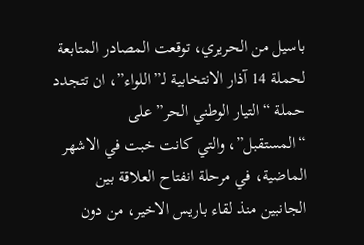باسيل من الحريري، توقعت المصادر المتابعة لحملة 14 آذار الانتخابية لـ”اللواء”، ان تتجدد حملة “التيار الوطني الحر” على “المستقبل”، والتي كانت خبت في الاشهر الماضية، في مرحلة انفتاح العلاقة بين الجانبين منذ لقاء باريس الاخير، من دون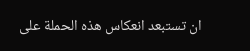ان تستبعد انعكاس هذه الحملة على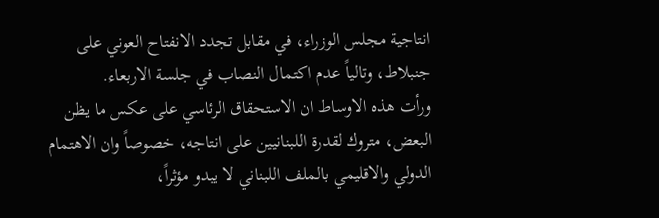انتاجية مجلس الوزراء، في مقابل تجدد الانفتاح العوني على جنبلاط، وتالياً عدم اكتمال النصاب في جلسة الاربعاء.
ورأت هذه الاوساط ان الاستحقاق الرئاسي على عكس ما يظن البعض، متروك لقدرة اللبنانيين على انتاجه، خصوصاً وان الاهتمام الدولي والاقليمي بالملف اللبناني لا يبدو مؤثراً،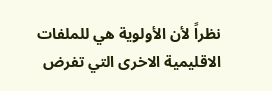نظراً لأن الأولوية هي للملفات الاقليمية الاخرى التي تفرض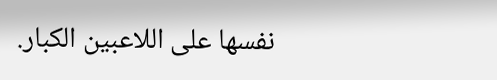نفسها على اللاعبين الكبار.